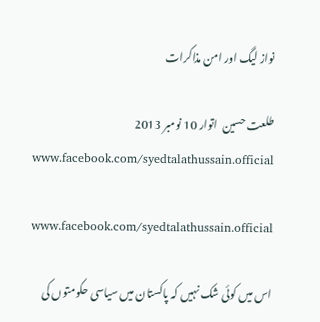نواز لیگ اور امن مذاکرات

طلعت حسین  اتوار 10 نومبر 2013
www.facebook.com/syedtalathussain.official

www.facebook.com/syedtalathussain.official

اس میں کوئی شک نہیں کہ پاکستان میں سیاسی حکومتوں کی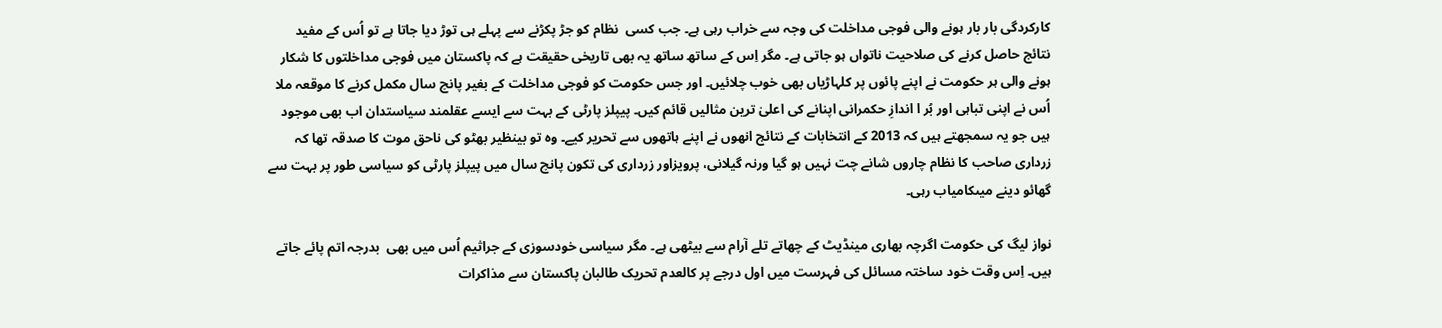کارکردگی بار بار ہونے والی فوجی مداخلت کی وجہ سے خراب رہی ہے۔ جب کسی  نظام کو جڑ پکڑنے سے پہلے ہی توڑ دیا جاتا ہے تو اُس کے مفید نتائج حاصل کرنے کی صلاحیت ناتواں ہو جاتی ہے۔ مگر اِس کے ساتھ ساتھ یہ بھی تاریخی حقیقت ہے کہ پاکستان میں فوجی مداخلتوں کا شکار ہونے والی ہر حکومت نے اپنے پائوں پر کلہاڑیاں بھی خوب چلائیں۔ اور جس حکومت کو فوجی مداخلت کے بغیر پانچ سال مکمل کرنے کا موقعہ ملا اُس نے اپنی تباہی اور بُر ا اندازِ حکمرانی اپنانے کی اعلیٰ ترین مثالیں قائم کیں۔ پیپلز پارٹی کے بہت سے ایسے عقلمند سیاستدان اب بھی موجود ہیں جو یہ سمجھتے ہیں کہ 2013 کے انتخابات کے نتائج انھوں نے اپنے ہاتھوں سے تحریر کیے۔ وہ تو بینظیر بھٹو کی ناحق موت کا صدقہ تھا کہ زرداری صاحب کا نظام چاروں شانے چت نہیں ہو گیا ورنہ گیلانی، پرویزاور زرداری کی تکون پانچ سال میں پیپلز پارٹی کو سیاسی طور پر بہت سے گھائو دینے میںکامیاب رہی۔

نواز لیگ کی حکومت اگرچہ بھاری مینڈیٹ کے چھاتے تلے آرام سے بیٹھی ہے۔ مگر سیاسی خودسوزی کے جراثیم اُس میں بھی  بدرجہ اتم پائے جاتے ہیں۔ اِس وقت خود ساختہ مسائل کی فہرست میں اول درجے پر کالعدم تحریک طالبان پاکستان سے مذاکرات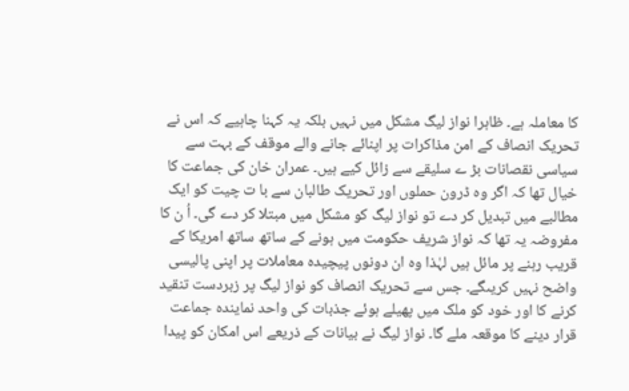کا معاملہ ہے۔ ظاہرا نواز لیگ مشکل میں نہیں بلکہ یہ کہنا چاہیے کہ اس نے تحریک انصاف کے امن مذاکرات پر اپنائے جانے والے موقف کے بہت سے سیاسی نقصانات بڑ ے سلیقے سے زائل کیے ہیں۔ عمران خان کی جماعت کا خیال تھا کہ اگر وہ ڈرون حملوں اور تحریک طالبان سے با ت چیت کو ایک  مطالبے میں تبدیل کر دے تو نواز لیگ کو مشکل میں مبتلا کر دے گی۔ اُ ن کا مفروضہ یہ تھا کہ نواز شریف حکومت میں ہونے کے ساتھ ساتھ امریکا کے قریب رہنے پر مائل ہیں لہٰذا وہ ان دونوں پیچیدہ معاملات پر اپنی پالیسی واضح نہیں کریںگے۔ جس سے تحریک انصاف کو نواز لیگ پر زبردست تنقید کرنے کا اور خود کو ملک میں پھیلے ہوئے جذبات کی واحد نمایندہ جماعت قرار دینے کا موقعہ ملے گا۔ نواز لیگ نے بیانات کے ذریعے اس امکان کو پیدا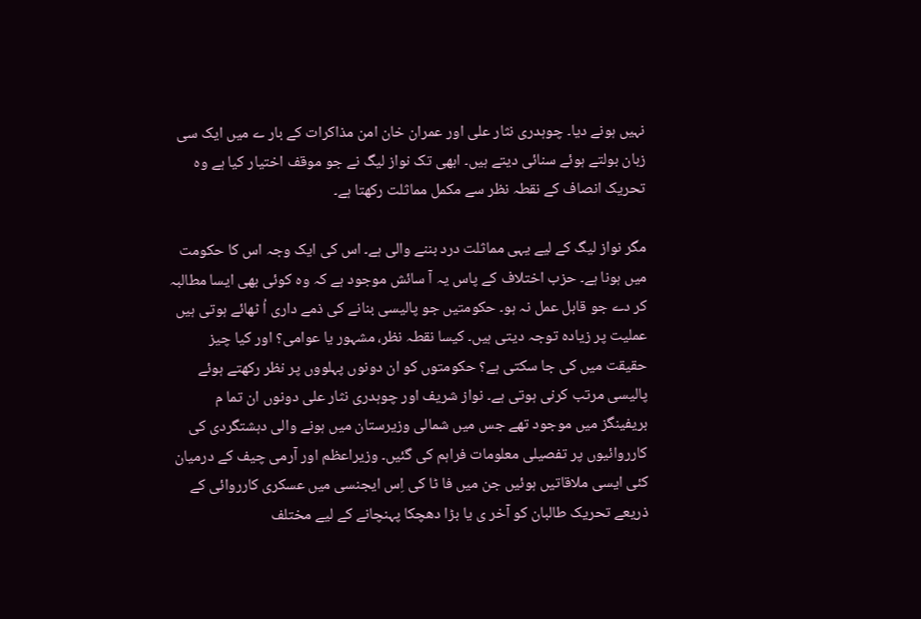نہیں ہونے دیا۔ چوہدری نثار علی اور عمران خان امن مذاکرات کے بار ے میں ایک سی زبان بولتے ہوئے سنائی دیتے ہیں۔ ابھی تک نواز لیگ نے جو موقف اختیار کیا ہے وہ تحریک انصاف کے نقطہ نظر سے مکمل مماثلت رکھتا ہے۔

مگر نواز لیگ کے لیے یہی مماثلت درد بننے والی ہے۔ اس کی ایک وجہ اس کا حکومت میں ہونا ہے۔ حزب اختلاف کے پاس یہ آ سائش موجود ہے کہ وہ کوئی بھی ایسا مطالبہ کر دے جو قابل عمل نہ ہو۔ حکومتیں جو پالیسی بنانے کی ذمے داری اُ ٹھائے ہوتی ہیں عملیت پر زیادہ توجہ دیتی ہیں۔ کیسا نقطہ نظر، مشہور یا عوامی؟ اور کیا چیز حقیقت میں کی جا سکتی ہے؟ حکومتوں کو ان دونوں پہلووں پر نظر رکھتے ہوئے پالیسی مرتب کرنی ہوتی ہے۔ نواز شریف اور چوہدری نثار علی دونوں ان تما م بریفینگز میں موجود تھے جس میں شمالی وزیرستان میں ہونے والی دہشتگردی کی کارروائیوں پر تفصیلی معلومات فراہم کی گئیں۔ وزیراعظم اور آرمی چیف کے درمیان کئی ایسی ملاقاتیں ہوئیں جن میں فا ٹا کی اِس ایجنسی میں عسکری کارروائی کے ذریعے تحریک طالبان کو آخر ی یا بڑا دھچکا پہنچانے کے لیے مختلف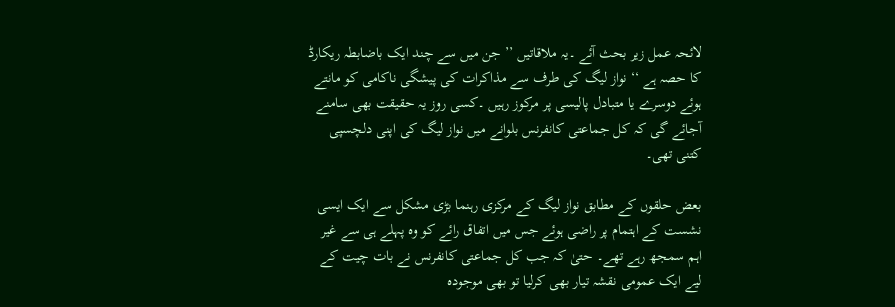لائحہ عمل زیر بحث آئے ۔یہ ملاقاتیں ’’ جن میں سے چند ایک باضابطہ ریکارڈ کا حصہ ہے ‘‘ نواز لیگ کی طرف سے مذاکرات کی پیشگی ناکامی کو مانتے ہوئے دوسرے یا متبادل پالیسی پر مرکوز رہیں ۔کسی روز یہ حقیقت بھی سامنے آجائے گی کہ کل جماعتی کانفرنس بلوانے میں نواز لیگ کی اپنی دلچسپی کتنی تھی۔

بعض حلقوں کے مطابق نواز لیگ کے مرکزی رہنما بڑی مشکل سے ایک ایسی نشست کے اہتمام پر راضی ہوئے جس میں اتفاق رائے کو وہ پہلے ہی سے غیر اہم سمجھ رہے تھے۔ حتیٰ کہ جب کل جماعتی کانفرنس نے بات چیت کے لیے ایک عمومی نقشہ تیار بھی کرلیا تو بھی موجودہ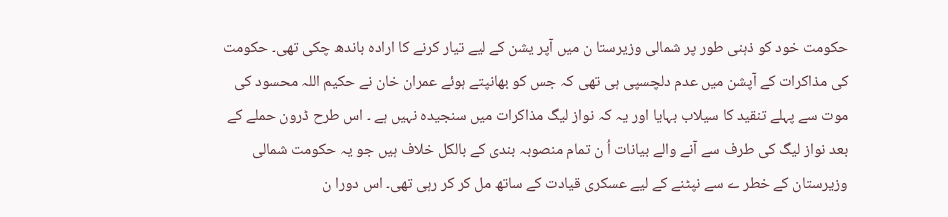حکومت خود کو ذہنی طور پر شمالی وزیرستا ن میں آپر یشن کے لیے تیار کرنے کا ارادہ باندھ چکی تھی۔ حکومت کی مذاکرات کے آپشن میں عدم دلچسپی ہی تھی کہ جس کو بھانپتے ہوئے عمران خان نے حکیم اللہ محسود کی موت سے پہلے تنقید کا سیلاب بہایا اور یہ کہ نواز لیگ مذاکرات میں سنجیدہ نہیں ہے ۔ اس طرح ڈرون حملے کے بعد نواز لیگ کی طرف سے آنے والے بیانات اُ ن تمام منصوبہ بندی کے بالکل خلاف ہیں جو یہ حکومت شمالی وزیرستان کے خطر ے سے نپٹنے کے لیے عسکری قیادت کے ساتھ مل کر کر رہی تھی۔ اس دورا ن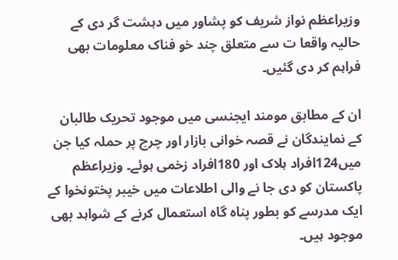وزیراعظم نواز شریف کو پشاور میں دہشت گر دی کے حالیہ واقعا ت سے متعلق چند خو فناک معلومات بھی فراہم کر دی گئیں۔

ان کے مطابق مومند ایجنسی میں موجود تحریک طالبان کے نمایندگان نے قصہ خوانی بازار اور چرچ پر حملہ کیا جن میں124افراد ہلاک اور 180افراد زخمی ہوئے۔ وزیراعظم پاکستان کو دی جا نے والی اطلاعات میں خیبر پختونخوا کے ایک مدرسے کو بطور پناہ گاہ استعمال کرنے کے شواہد بھی موجود ہیں۔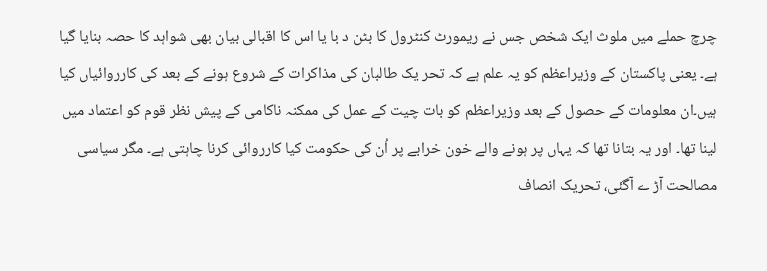چرچ حملے میں ملوث ایک شخص جس نے ریمورٹ کنٹرول کا بٹن د با یا اس کا اقبالی بیان بھی شواہد کا حصہ بنایا گیا ہے۔ یعنی پاکستان کے وزیراعظم کو یہ علم ہے کہ تحر یک طالبان کی مذاکرات کے شروع ہونے کے بعد کی کارروائیاں کیا  ہیں۔ان معلومات کے حصول کے بعد وزیراعظم کو بات چیت کے عمل کی ممکنہ ناکامی کے پیش نظر قوم کو اعتماد میں لینا تھا۔ اور یہ بتانا تھا کہ یہاں پر ہونے والے خون خرابے پر اُن کی حکومت کیا کارروائی کرنا چاہتی ہے۔ مگر سیاسی مصالحت آڑ ے آگئی، تحریک انصاف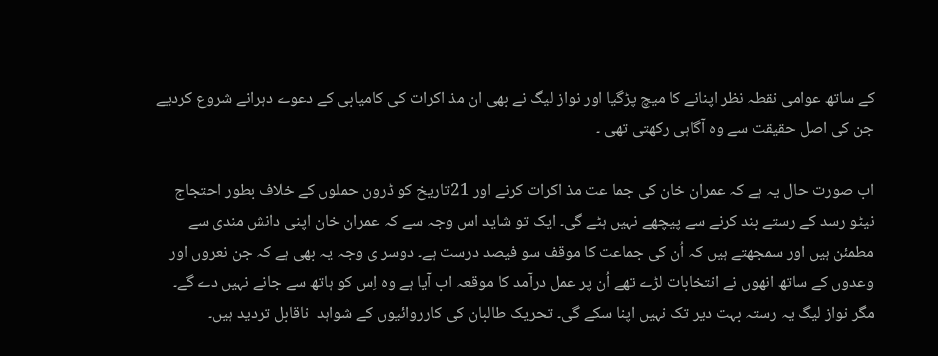کے ساتھ عوامی نقطہ نظر اپنانے کا میچ پڑگیا اور نواز لیگ نے بھی ان مذ اکرات کی کامیابی کے دعوے دہرانے شروع کردیے جن کی اصل حقیقت سے وہ آگاہی رکھتی تھی ۔

اب صورت حال یہ ہے کہ عمران خان کی جما عت مذ اکرات کرنے اور 21تاریخ کو ڈرون حملوں کے خلاف بطور احتجاج نیٹو رسد کے رستے بند کرنے سے پیچھے نہیں ہٹے گی۔ ایک تو شاید اس وجہ سے کہ عمران خان اپنی دانش مندی سے مطمئن ہیں اور سمجھتے ہیں کہ اُن کی جماعت کا موقف سو فیصد درست ہے۔ دوسر ی وجہ یہ بھی ہے کہ جن نعروں اور وعدوں کے ساتھ انھوں نے انتخابات لڑے تھے اُن پر عمل درآمد کا موقعہ اب آیا ہے وہ اِس کو ہاتھ سے جانے نہیں دے گے۔ مگر نواز لیگ یہ رستہ بہت دیر تک نہیں اپنا سکے گی۔ تحریک طالبان کی کارروائیوں کے شواہد  ناقابل تردید ہیں۔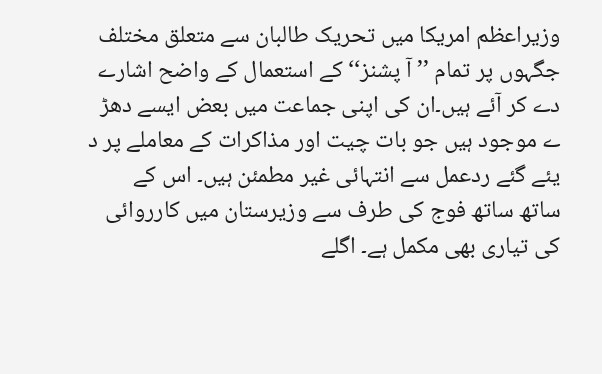وزیراعظم امریکا میں تحریک طالبان سے متعلق مختلف جگہوں پر تمام ’’ آ پشنز‘‘ کے استعمال کے واضح اشارے دے کر آئے ہیں۔ان کی اپنی جماعت میں بعض ایسے دھڑ ے موجود ہیں جو بات چیت اور مذاکرات کے معاملے پر د یئے گئے ردعمل سے انتہائی غیر مطمئن ہیں۔ اس کے ساتھ ساتھ فوج کی طرف سے وزیرستان میں کارروائی کی تیاری بھی مکمل ہے۔ اگلے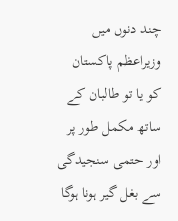چند دنوں میں وزیراعظم پاکستان کو یا تو طالبان کے ساتھ مکمل طور پر اور حتمی سنجیدگی سے بغل گیر ہونا ہوگا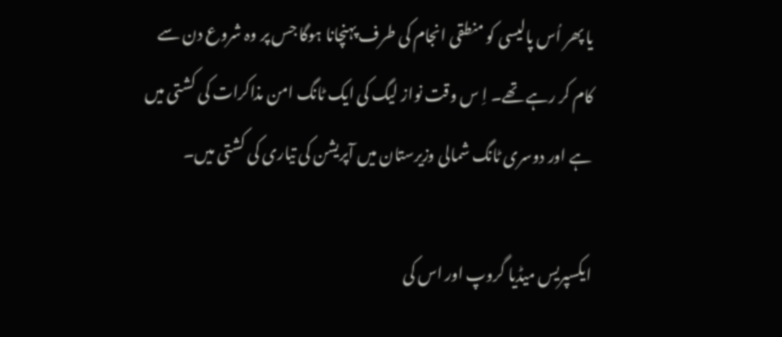یا پھر اُس پالیسی کو منطقی انجام کی طرف پہنچانا ہوگا جس پر وہ شروع دن سے کام کر رہے تھے۔ اِ س وقت نواز لیگ کی ایک ٹانگ امن مذاکرات کی کشتی میں ہے اور دوسری ٹانگ شمالی وزیرستان میں آپریشن کی تیاری کی کشتی میں۔

ایکسپریس میڈیا گروپ اور اس کی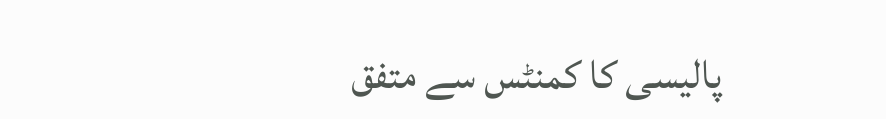پالیسی کا کمنٹس سے متفق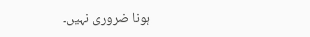ہونا ضروری نہیں۔